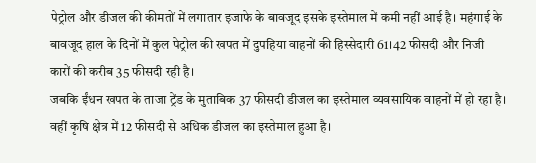पेट्रोल और डीजल की कीमतों में लगातार इजाफे के बावजूद इसके इस्तेमाल में कमी नहीं आई है। महंगाई के बावजूद हाल के दिनों में कुल पेट्रोल की खपत में दुपहिया वाहनों की हिस्सेदारी 61।42 फीसदी और निजी कारों की करीब 35 फीसदी रही है।
जबकि ईंधन खपत के ताजा ट्रेंड के मुताबिक 37 फीसदी डीजल का इस्तेमाल व्यवसायिक वाहनों में हो रहा है। वहीं कृषि क्षेत्र में 12 फीसदी से अधिक डीजल का इस्तेमाल हुआ है।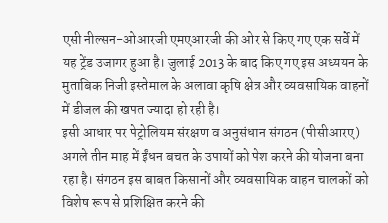एसी नील्सन-ओआरजी एमएआरजी की ओर से किए गए एक सर्वे में यह ट्रेंड उजागर हुआ है। जुलाई 2013 के बाद किए गए इस अध्ययन के मुताबिक निजी इस्तेमाल के अलावा कृषि क्षेत्र और व्यवसायिक वाहनों में डीजल की खपत ज्यादा हो रही है।
इसी आधार पर पेट्रोलियम संरक्षण व अनुसंधान संगठन (पीसीआरए) अगले तीन माह में ईंधन बचत के उपायों को पेश करने की योजना बना रहा है। संगठन इस बाबत किसानों और व्यवसायिक वाहन चालकों को विशेष रूप से प्रशिक्षित करने की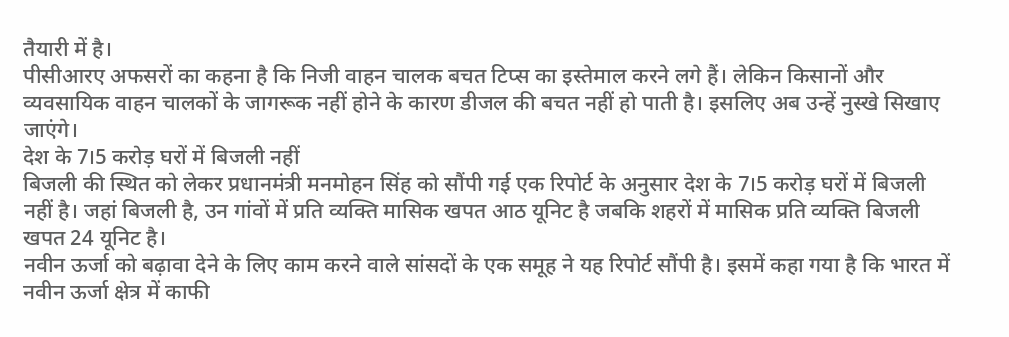तैयारी में है।
पीसीआरए अफसरों का कहना है कि निजी वाहन चालक बचत टिप्स का इस्तेमाल करने लगे हैं। लेकिन किसानों और व्यवसायिक वाहन चालकों के जागरूक नहीं होने के कारण डीजल की बचत नहीं हो पाती है। इसलिए अब उन्हें नुस्खे सिखाए जाएंगे।
देश के 7।5 करोड़ घरों में बिजली नहीं
बिजली की स्थित को लेकर प्रधानमंत्री मनमोहन सिंह को सौंपी गई एक रिपोर्ट के अनुसार देश के 7।5 करोड़ घरों में बिजली नहीं है। जहां बिजली है, उन गांवों में प्रति व्यक्ति मासिक खपत आठ यूनिट है जबकि शहरों में मासिक प्रति व्यक्ति बिजली खपत 24 यूनिट है।
नवीन ऊर्जा को बढ़ावा देने के लिए काम करने वाले सांसदों के एक समूह ने यह रिपोर्ट सौंपी है। इसमें कहा गया है कि भारत में नवीन ऊर्जा क्षेत्र में काफी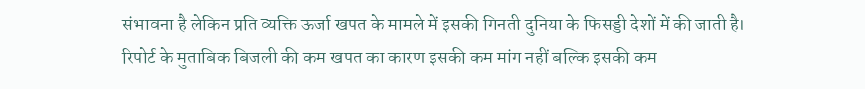संभावना है लेकिन प्रति व्यक्ति ऊर्जा खपत के मामले में इसकी गिनती दुनिया के फिसड्डी देशों में की जाती है।
रिपोर्ट के मुताबिक बिजली की कम खपत का कारण इसकी कम मांग नहीं बल्कि इसकी कम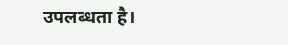उपलब्धता है।